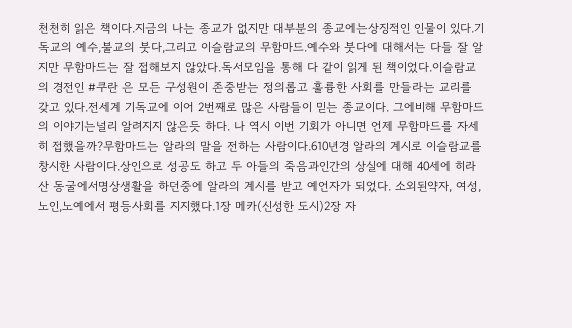천천히 읽은 책이다.지금의 나는 종교가 없지만 대부분의 종교에는상징적인 인물이 있다.기독교의 예수,불교의 붓다,그리고 이슬람교의 무함마드.예수와 붓다에 대해서는 다들 잘 알지만 무함마드는 잘 접해보지 않았다.독서모임을 통해 다 같이 읽게 된 책이었다.이슬람교의 경전인 #쿠란 은 모든 구성원이 존중받는 정의롭고 훌륭한 사회를 만들라는 교리를 갖고 있다.전세계 기독교에 이어 2번째로 많은 사람들이 믿는 종교이다. 그에비해 무함마드의 이야기는널리 알려지지 않은듯 하다. 나 역시 이번 기회가 아니면 언제 무함마드를 자세히 접했을까?무함마드는 알라의 말을 전하는 사람이다.610년경 알라의 계시로 이슬람교를 창시한 사람이다.상인으로 성공도 하고 두 아들의 죽음과인간의 상실에 대해 40세에 히라산 동굴에서명상생활을 하던중에 알라의 계시를 받고 예언자가 되었다. 소외된약자, 여성,노인,노예에서 평등사회를 지지했다.1장 메카(신성한 도시)2장 자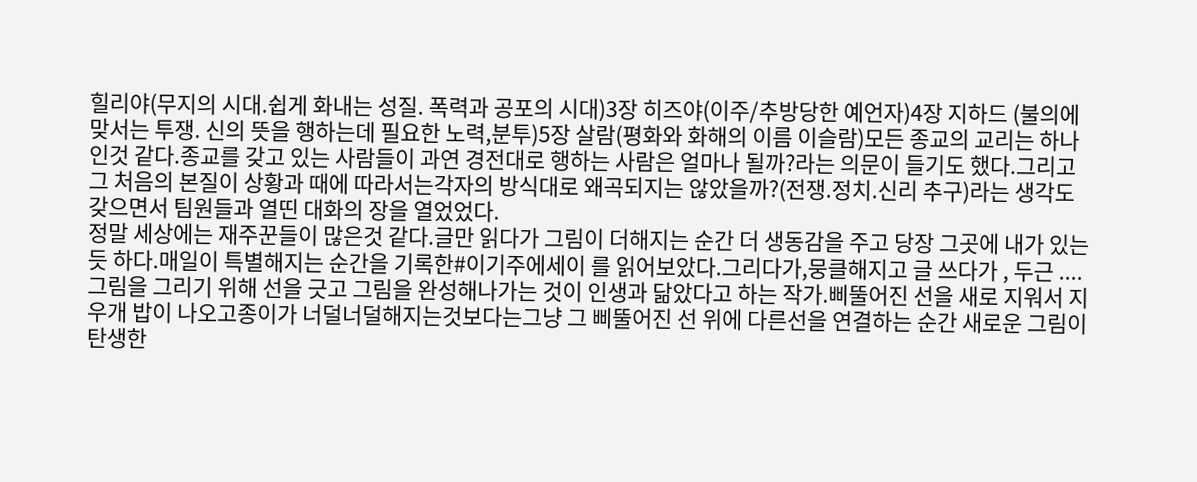힐리야(무지의 시대.쉽게 화내는 성질. 폭력과 공포의 시대)3장 히즈야(이주/추방당한 예언자)4장 지하드 (불의에 맞서는 투쟁. 신의 뜻을 행하는데 필요한 노력,분투)5장 살람(평화와 화해의 이름 이슬람)모든 종교의 교리는 하나인것 같다.종교를 갖고 있는 사람들이 과연 경전대로 행하는 사람은 얼마나 될까?라는 의문이 들기도 했다.그리고 그 처음의 본질이 상황과 때에 따라서는각자의 방식대로 왜곡되지는 않았을까?(전쟁.정치.신리 추구)라는 생각도 갖으면서 팀원들과 열띤 대화의 장을 열었었다.
정말 세상에는 재주꾼들이 많은것 같다.글만 읽다가 그림이 더해지는 순간 더 생동감을 주고 당장 그곳에 내가 있는듯 하다.매일이 특별해지는 순간을 기록한#이기주에세이 를 읽어보았다.그리다가,뭉클해지고 글 쓰다가 , 두근 ....그림을 그리기 위해 선을 긋고 그림을 완성해나가는 것이 인생과 닮았다고 하는 작가.삐뚤어진 선을 새로 지워서 지우개 밥이 나오고종이가 너덜너덜해지는것보다는그냥 그 삐뚤어진 선 위에 다른선을 연결하는 순간 새로운 그림이 탄생한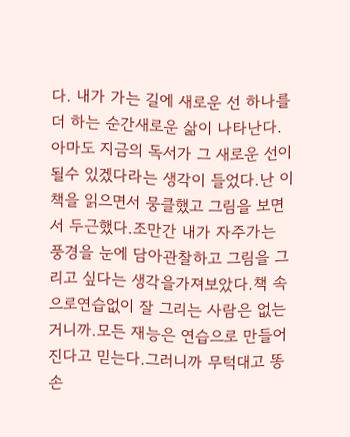다. 내가 가는 길에 새로운 선 하나를 더 하는 순간새로운 삶이 나타난다.아마도 지금의 독서가 그 새로운 선이 될수 있겠다라는 생각이 들었다.난 이 책을 읽으면서 뭉클했고 그림을 보면서 두근했다.조만간 내가 자주가는 풍경을 눈에 담아관찰하고 그림을 그리고 싶다는 생각을가져보았다.책 속으로연습없이 잘 그리는 사람은 없는거니까.모든 재능은 연습으로 만들어진다고 믿는다.그러니까 무턱대고 똥손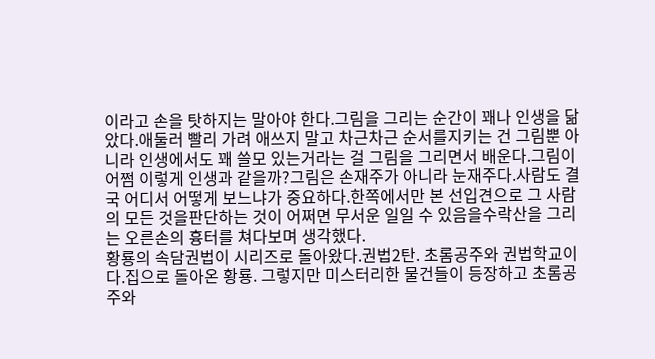이라고 손을 탓하지는 말아야 한다.그림을 그리는 순간이 꽤나 인생을 닮았다.애둘러 빨리 가려 애쓰지 말고 차근차근 순서를지키는 건 그림뿐 아니라 인생에서도 꽤 쓸모 있는거라는 걸 그림을 그리면서 배운다.그림이 어쩜 이렇게 인생과 같을까?그림은 손재주가 아니라 눈재주다.사람도 결국 어디서 어떻게 보느냐가 중요하다.한쪽에서만 본 선입견으로 그 사람의 모든 것을판단하는 것이 어쩌면 무서운 일일 수 있음을수락산을 그리는 오른손의 흉터를 쳐다보며 생각했다.
황룡의 속담권법이 시리즈로 돌아왔다.권법2탄. 초롬공주와 권법학교이다.집으로 돌아온 황룡. 그렇지만 미스터리한 물건들이 등장하고 초롬공주와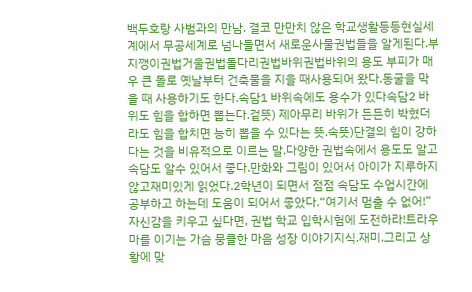백두호랑 사범과의 만남. 결코 만만치 않은 학교생활등등현실세계에서 무공세계로 넘나들면서 새로운사물권법들을 알게된다.부지깽이권법거울권법돌다리권법바위권법바위의 용도 부피가 매우 큰 돌로 옛날부터 건축물을 지을 때사용되어 왔다.동굴을 막을 때 사용하기도 한다.속담1 바위속에도 용수가 있다속담2 바위도 힘을 합하면 뽑는다.겉뜻) 제아무리 바위가 든든히 박혔더라도 힘을 합치면 능히 뽑을 수 있다는 뜻.속뜻)단결의 힘이 강하다는 것을 비유적으로 이르는 말.다양한 권법속에서 용도도 알고속담도 알수 있어서 좋다.만화와 그림이 있어서 아이가 지루하지 않고재미있게 읽었다.2학년이 되면서 점점 속담도 수업시간에 공부하고 하는데 도움이 되어서 좋았다.“여기서 멈출 수 없어!”자신감을 키우고 싶다면, 권법 학교 입학시험에 도전하라!트라우마를 이기는 가슴 뭉클한 마음 성장 이야기지식.재미.그리고 상황에 맞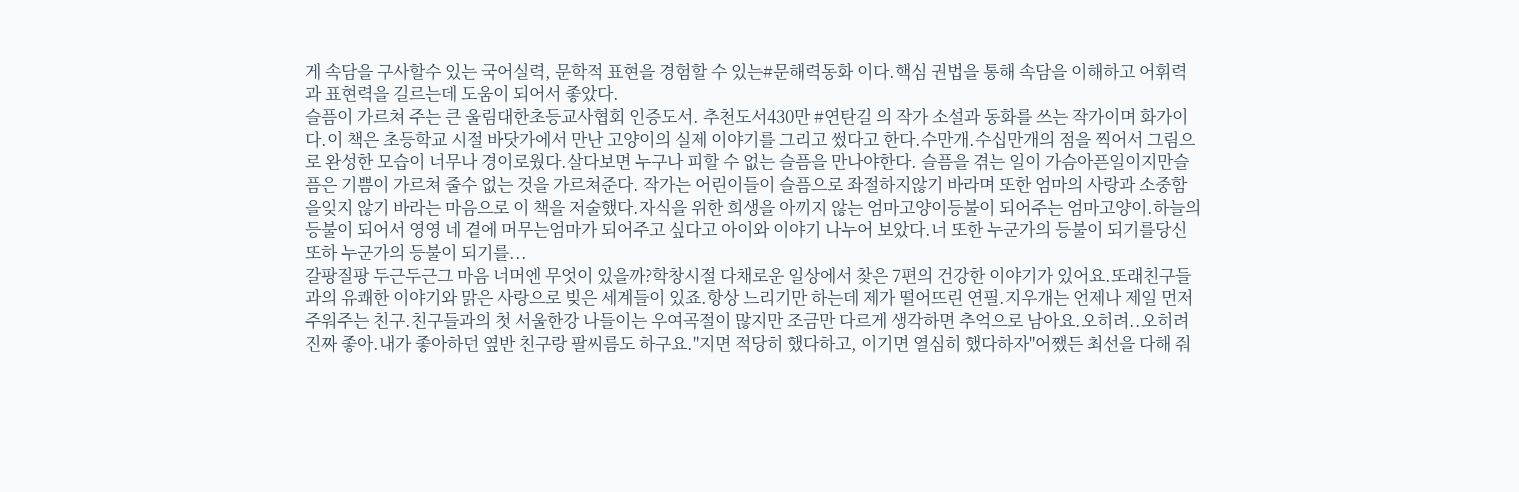게 속담을 구사할수 있는 국어실력, 문학적 표현을 경험할 수 있는#문해력동화 이다.핵심 권법을 통해 속담을 이해하고 어휘력과 표현력을 길르는데 도움이 되어서 좋았다.
슬픔이 가르쳐 주는 큰 울림대한초등교사협회 인증도서. 추천도서430만 #연탄길 의 작가 소설과 동화를 쓰는 작가이며 화가이다.이 책은 초등학교 시절 바닷가에서 만난 고양이의 실제 이야기를 그리고 썼다고 한다.수만개.수십만개의 점을 찍어서 그림으로 완성한 모습이 너무나 경이로웠다.살다보면 누구나 피할 수 없는 슬픔을 만나야한다. 슬픔을 겪는 일이 가슴아픈일이지만슬픔은 기쁨이 가르쳐 줄수 없는 것을 가르쳐준다. 작가는 어린이들이 슬픔으로 좌절하지않기 바라며 또한 엄마의 사랑과 소중함을잊지 않기 바라는 마음으로 이 책을 저술했다.자식을 위한 희생을 아끼지 않는 엄마고양이등불이 되어주는 엄마고양이.하늘의 등불이 되어서 영영 네 곁에 머무는엄마가 되어주고 싶다고 아이와 이야기 나누어 보았다.너 또한 누군가의 등불이 되기를당신 또하 누군가의 등불이 되기를...
갈팡질팡 두근두근그 마음 너머엔 무엇이 있을까?학창시절 다채로운 일상에서 찾은 7편의 건강한 이야기가 있어요.또래친구들과의 유쾌한 이야기와 맑은 사랑으로 빚은 세계들이 있죠.항상 느리기만 하는데 제가 떨어뜨린 연필.지우개는 언제나 제일 먼저 주워주는 친구.친구들과의 첫 서울한강 나들이는 우여곡절이 많지만 조금만 다르게 생각하면 추억으로 남아요.오히려..오히려 진짜 좋아.내가 좋아하던 옆반 친구랑 팔씨름도 하구요."지면 적당히 했다하고, 이기면 열심히 했다하자"어쨌든 최선을 다해 줘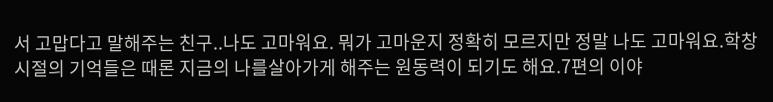서 고맙다고 말해주는 친구..나도 고마워요. 뭐가 고마운지 정확히 모르지만 정말 나도 고마워요.학창시절의 기억들은 때론 지금의 나를살아가게 해주는 원동력이 되기도 해요.7편의 이야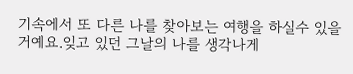기속에서 또 다른 나를 찾아보는 여행을 하실수 있을 거예요.잊고 있던 그날의 나를 생각나게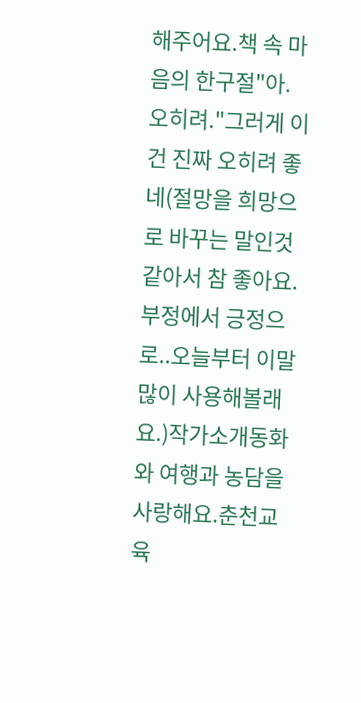해주어요.책 속 마음의 한구절"아. 오히려."그러게 이건 진짜 오히려 좋네(절망을 희망으로 바꾸는 말인것 같아서 참 좋아요. 부정에서 긍정으로..오늘부터 이말 많이 사용해볼래요.)작가소개동화와 여행과 농담을 사랑해요.춘천교육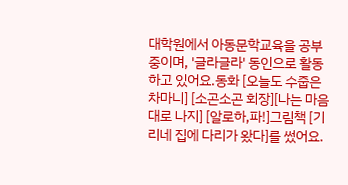대학원에서 아동문학교육을 공부 중이며, '글라글라' 동인으로 활동하고 있어요.동화 [오늘도 수줍은 차마니] [소곤소곤 회장][나는 마음대로 나지] [알로하,파!]그림책 [기리네 집에 다리가 왔다]를 썼어요.